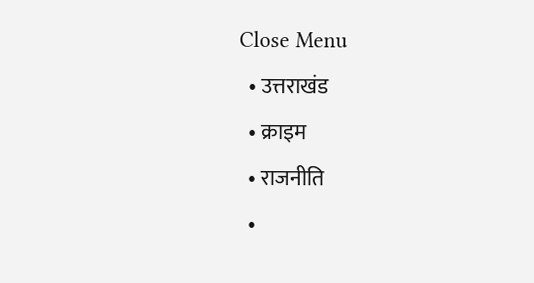Close Menu
  • उत्तराखंड
  • क्राइम
  • राजनीति
  •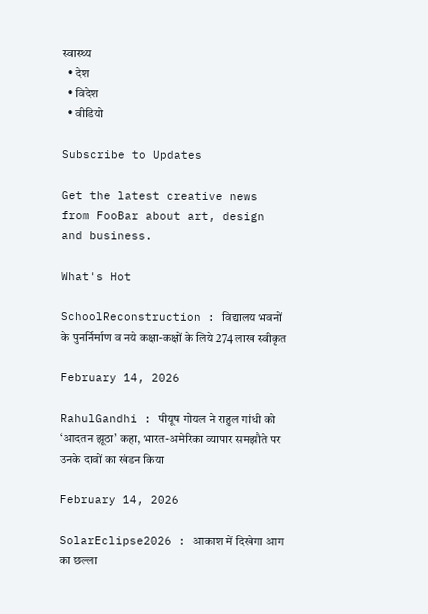स्वास्थ्य
  • देश
  • विदेश
  • वीडियो

Subscribe to Updates

Get the latest creative news from FooBar about art, design and business.

What's Hot

SchoolReconstruction : विद्यालय भवनों के पुनर्निर्माण व नये कक्षा-कक्षों के लिये 274 लाख स्वीकृत

February 14, 2026

RahulGandhi : पीयूष गोयल ने राहुल गांधी को ‘आदतन झूठा’ कहा, भारत-अमेरिका व्यापार समझौते पर उनके दावों का खंडन किया

February 14, 2026

SolarEclipse2026 : आकाश में दिखेगा आग का छल्ला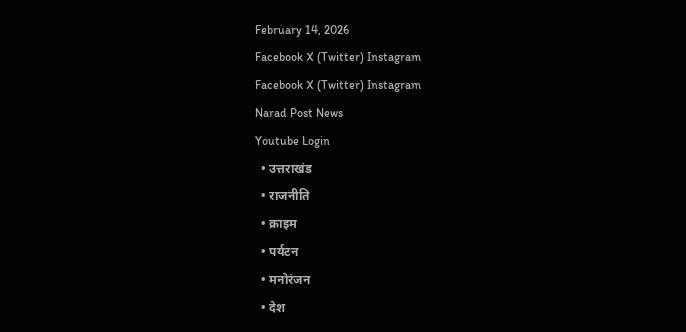February 14, 2026
Facebook X (Twitter) Instagram
Facebook X (Twitter) Instagram
Narad Post News
Youtube Login
  • उत्तराखंड
  • राजनीति
  • क्राइम
  • पर्यटन
  • मनोरंजन
  • देश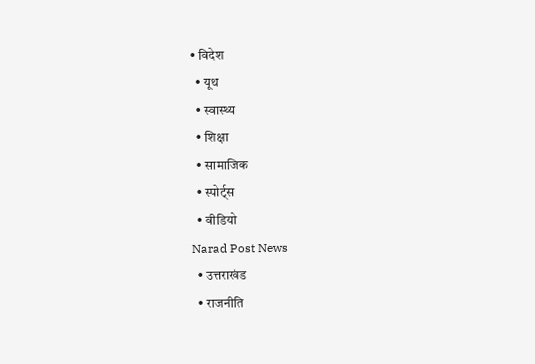• विदेश
  • यूथ
  • स्वास्थ्य
  • शिक्षा
  • सामाजिक
  • स्पोर्ट्स
  • वीडियो
Narad Post News
  • उत्तराखंड
  • राजनीति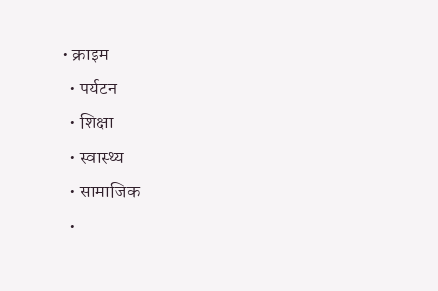• क्राइम
  • पर्यटन
  • शिक्षा
  • स्वास्थ्य
  • सामाजिक
  •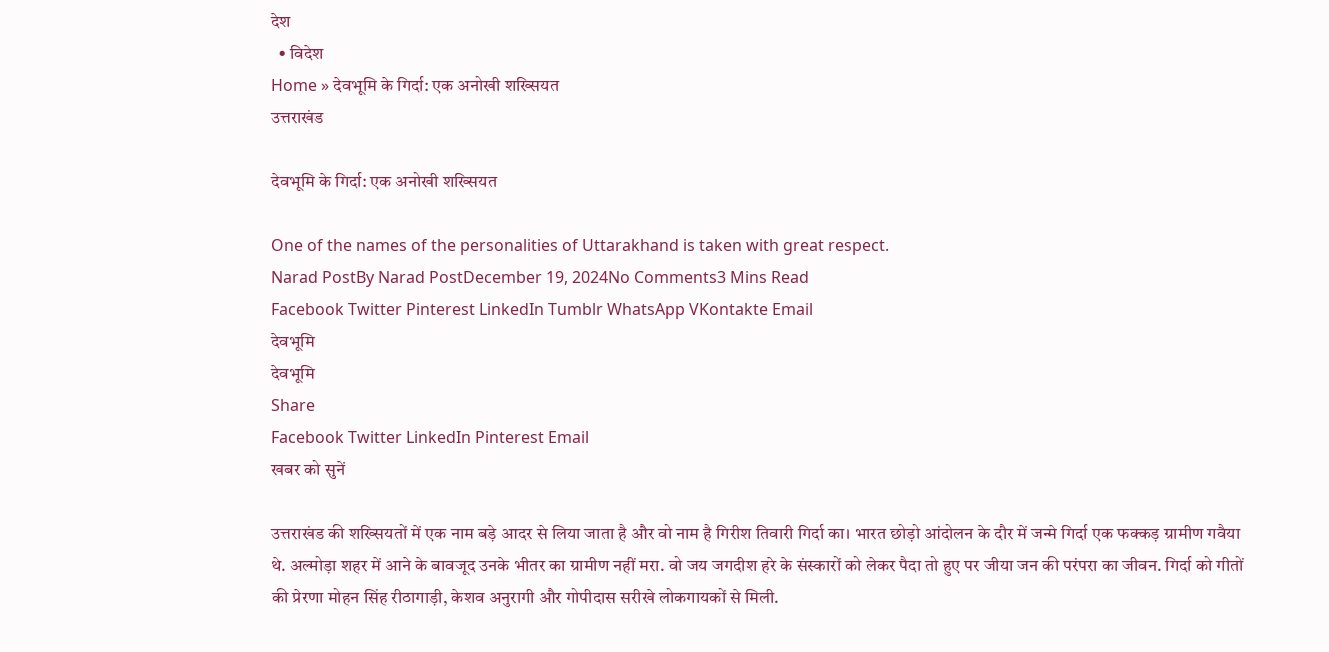देश
  • विदेश
Home » देवभूमि के गिर्दा: एक अनोखी शख्सियत
उत्तराखंड

देवभूमि के गिर्दा: एक अनोखी शख्सियत

One of the names of the personalities of Uttarakhand is taken with great respect.
Narad PostBy Narad PostDecember 19, 2024No Comments3 Mins Read
Facebook Twitter Pinterest LinkedIn Tumblr WhatsApp VKontakte Email
देवभूमि
देवभूमि
Share
Facebook Twitter LinkedIn Pinterest Email
खबर को सुनें

उत्तराखंड की शख्सियतों में एक नाम बड़े आदर से लिया जाता है और वो नाम है गिरीश तिवारी गिर्दा का। भारत छोड़ो आंदोलन के दौर में जन्‍मे गिर्दा एक फक्कड़ ग्रामीण गवैया थे. अल्मोड़ा शहर में आने के बावजूद उनके भीतर का ग्रामीण नहीं मरा. वो जय जगदीश हरे के संस्कारों को लेकर पैदा तो हुए पर जीया जन की परंपरा का जीवन. गिर्दा को गीतों की प्रेरणा मोहन सिंह रीठागाड़ी, केशव अनुरागी और गोपीदास सरीखे लोकगायकों से मिली.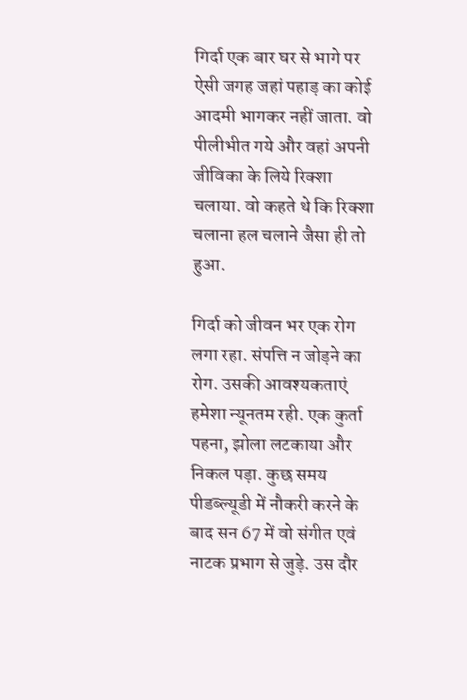गिर्दा एक बार घर से भागे पर ऐसी जगह जहां पहाड़ का कोई आदमी भागकर नहीं जाता. वो पीलीभीत गये और वहां अपनी जीविका के लिये रिक्शा चलाया. वो कहते थे कि रिक्शा चलाना हल चलाने जैसा ही तो हुआ.

गिर्दा को जीवन भर एक रोग लगा रहा. संपत्ति न जोड़ने का रोग. उसकी आवश्यकताएं हमेशा न्यूनतम रही. एक कुर्ता पहना, झोला लटकाया और निकल पड़ा. कुछ समय पीडब्‍ल्‍यूडी में नौकरी करने के बाद सन 67 में वो संगीत एवं नाटक प्रभाग से जुड़े. उस दौर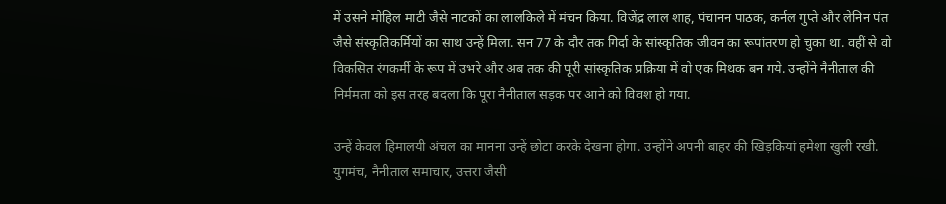में उसने मोहिल माटी जैसे नाटकों का लालकिले में मंचन किया. विजेंद्र लाल शाह, पंचानन पाठक, कर्नल गुप्ते और लेनिन पंत जैसे संस्कृतिकर्मियों का साथ उन्‍हें मिला. सन 77 के दौर तक गिर्दा के सांस्कृतिक जीवन का रूपांतरण हो चुका था. वहीं से वो विकसित रंगकर्मी के रूप में उभरे और अब तक की पूरी सांस्कृतिक प्रक्रिया में वो एक मिथक बन गये. उन्‍होंने नैनीताल की निर्ममता को इस तरह बदला कि पूरा नैनीताल सड़क पर आने को विवश हो गया.

उन्‍हें केवल हिमालयी अंचल का मानना उन्‍हें छोटा करके देखना होगा. उन्‍होंने अपनी बाहर की खिड़कियां हमेशा खुली रखी. युगमंच, नैनीताल समाचार, उत्तरा जैसी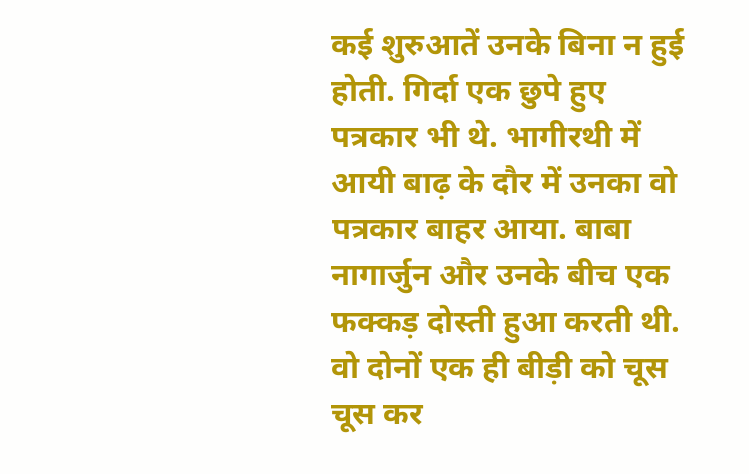कई शुरुआतें उनके बिना न हुई होती. गिर्दा एक छुपे हुए पत्रकार भी थे. भागीरथी में आयी बाढ़ के दौर में उनका वो पत्रकार बाहर आया. बाबा नागार्जुन और उनके बीच एक फक्कड़ दोस्ती हुआ करती थी. वो दोनों एक ही बीड़ी को चूस चूस कर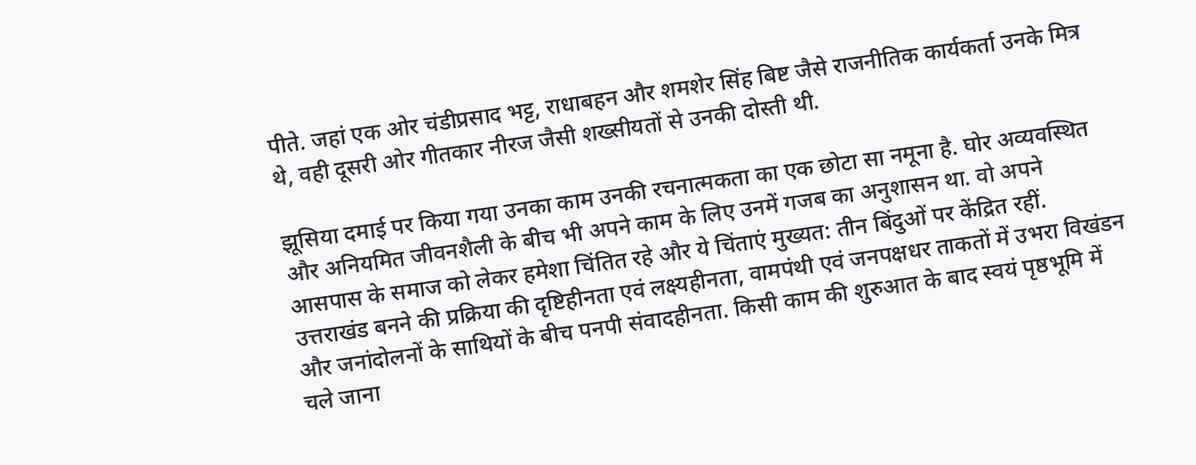पीते. जहां एक ओर चंडीप्रसाद भट्ट, राधाबहन और शमशेर सिंह बिष्ट जैसे राजनीतिक कार्यकर्ता उनके मित्र थे, वही दूसरी ओर गीतकार नीरज जैसी शख्‍सीयतों से उनकी दोस्ती थी.

झूसिया दमाई पर किया गया उनका काम उनकी रचनात्मकता का एक छोटा सा नमूना है. घोर अव्यवस्थित और अनियमित जीवनशैली के बीच भी अपने काम के लिए उनमें गजब का अनुशासन था. वो अपने आसपास के समाज को लेकर हमेशा चिंतित रहे और ये चिंताएं मुख्यत: तीन बिंदुओं पर केंद्रित रहीं. उत्तराखंड बनने की प्रक्रिया की दृष्टिहीनता एवं लक्ष्यहीनता, वामपंथी एवं जनपक्षधर ताकतों में उभरा विखंडन और जनांदोलनों के साथियों के बीच पनपी संवादहीनता. किसी काम की शुरुआत के बाद स्वयं पृष्ठभूमि में चले जाना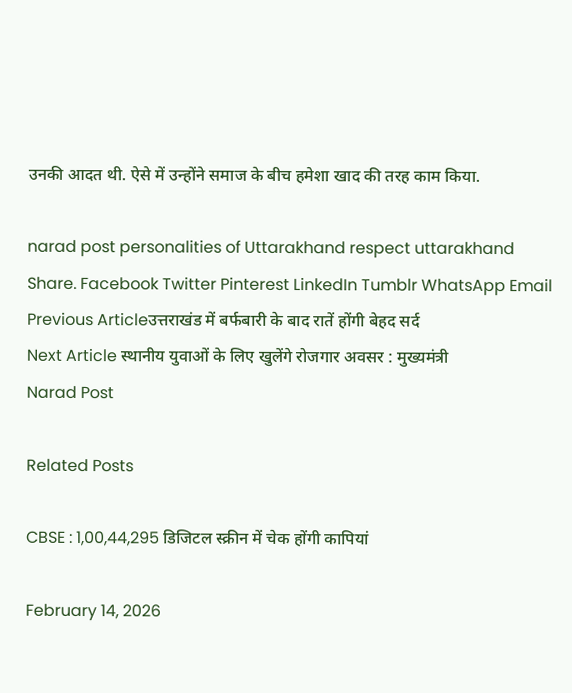उनकी आदत थी. ऐसे में उन्‍होंने समाज के बीच हमेशा खाद की तरह काम किया.

narad post personalities of Uttarakhand respect uttarakhand
Share. Facebook Twitter Pinterest LinkedIn Tumblr WhatsApp Email
Previous Articleउत्तराखंड में बर्फबारी के बाद रातें होंगी बेहद सर्द
Next Article स्थानीय युवाओं के लिए खुलेंगे रोजगार अवसर : मुख्यमंत्री
Narad Post

Related Posts

CBSE : 1,00,44,295 डिजिटल स्क्रीन में चेक होंगी कापियां

February 14, 2026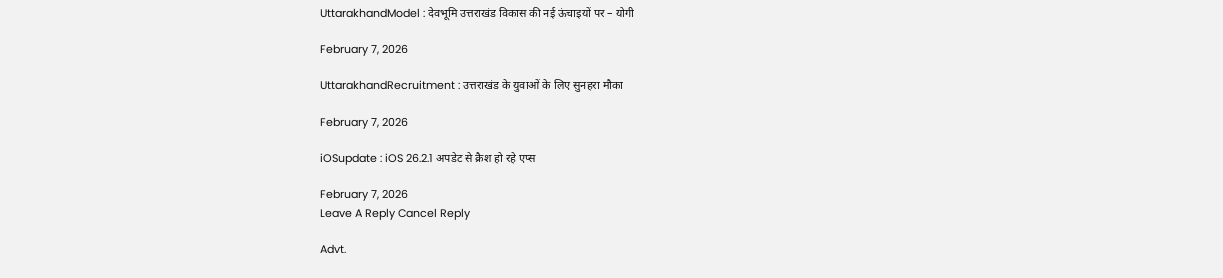UttarakhandModel : देवभूमि उत्तराखंड विकास की नई ऊंचाइयों पर – योगी

February 7, 2026

UttarakhandRecruitment : उत्तराखंड के युवाओं के लिए सुनहरा मौका

February 7, 2026

iOSupdate : iOS 26.2.1 अपडेट से क्रैश हो रहे एप्स

February 7, 2026
Leave A Reply Cancel Reply

Advt.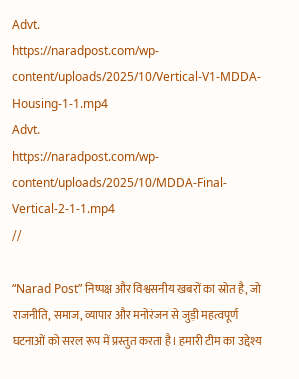Advt.
https://naradpost.com/wp-content/uploads/2025/10/Vertical-V1-MDDA-Housing-1-1.mp4
Advt.
https://naradpost.com/wp-content/uploads/2025/10/MDDA-Final-Vertical-2-1-1.mp4
//

“Narad Post” निष्पक्ष और विश्वसनीय खबरों का स्रोत है, जो राजनीति, समाज, व्यापार और मनोरंजन से जुड़ी महत्वपूर्ण घटनाओं को सरल रूप में प्रस्तुत करता है। हमारी टीम का उद्देश्य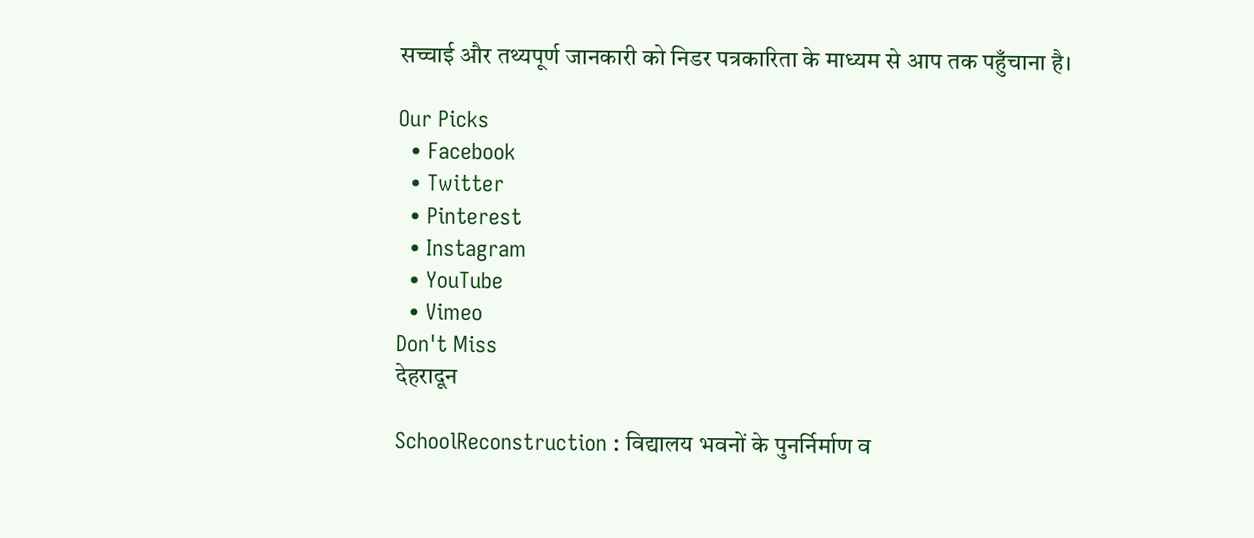सच्चाई और तथ्यपूर्ण जानकारी को निडर पत्रकारिता के माध्यम से आप तक पहुँचाना है।

Our Picks
  • Facebook
  • Twitter
  • Pinterest
  • Instagram
  • YouTube
  • Vimeo
Don't Miss
देहरादून

SchoolReconstruction : विद्यालय भवनों के पुनर्निर्माण व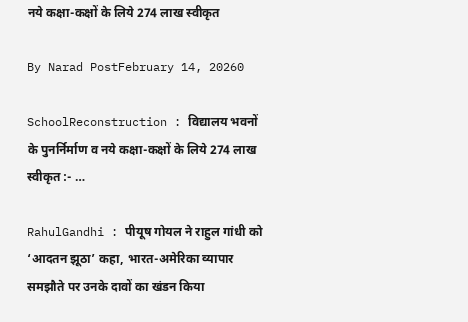नये कक्षा-कक्षों के लिये 274 लाख स्वीकृत

By Narad PostFebruary 14, 20260

SchoolReconstruction : विद्यालय भवनों के पुनर्निर्माण व नये कक्षा-कक्षों के लिये 274 लाख स्वीकृत :- …

RahulGandhi : पीयूष गोयल ने राहुल गांधी को ‘आदतन झूठा’ कहा, भारत-अमेरिका व्यापार समझौते पर उनके दावों का खंडन किया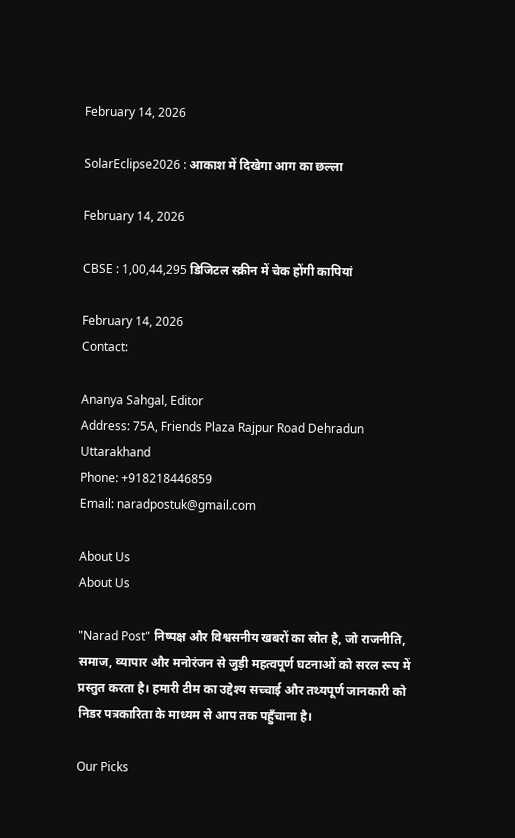February 14, 2026

SolarEclipse2026 : आकाश में दिखेगा आग का छल्ला

February 14, 2026

CBSE : 1,00,44,295 डिजिटल स्क्रीन में चेक होंगी कापियां

February 14, 2026
Contact:

Ananya Sahgal, Editor
Address: 75A, Friends Plaza Rajpur Road Dehradun Uttarakhand
Phone: +918218446859
Email: naradpostuk@gmail.com

About Us
About Us

"Narad Post" निष्पक्ष और विश्वसनीय खबरों का स्रोत है, जो राजनीति, समाज, व्यापार और मनोरंजन से जुड़ी महत्वपूर्ण घटनाओं को सरल रूप में प्रस्तुत करता है। हमारी टीम का उद्देश्य सच्चाई और तथ्यपूर्ण जानकारी को निडर पत्रकारिता के माध्यम से आप तक पहुँचाना है।

Our Picks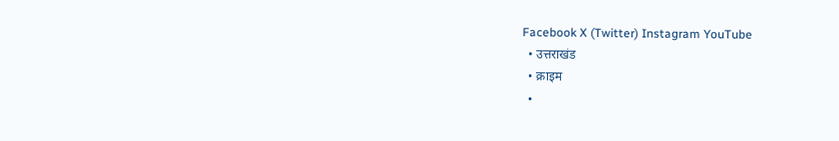Facebook X (Twitter) Instagram YouTube
  • उत्तराखंड
  • क्राइम
  •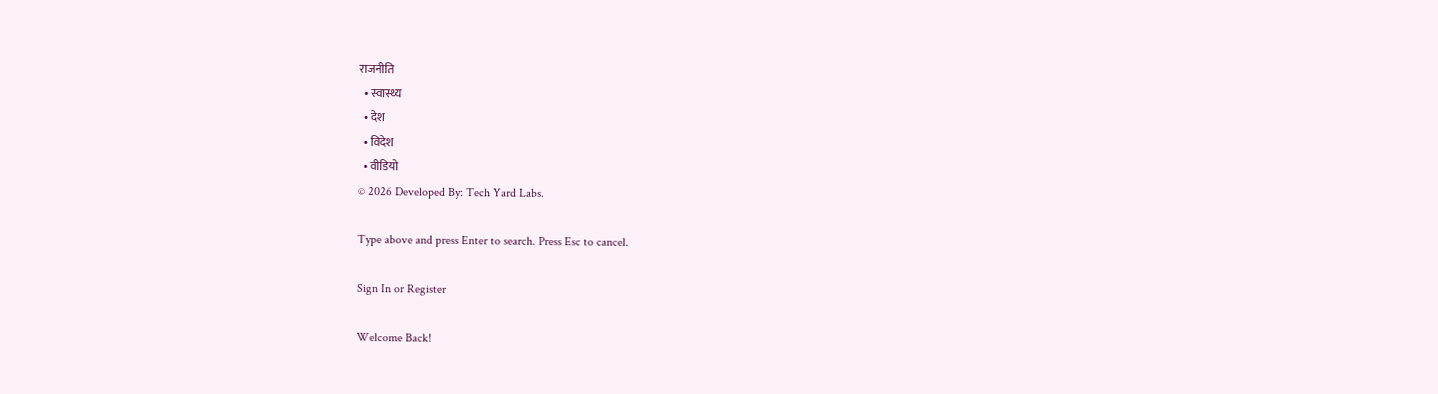राजनीति
  • स्वास्थ्य
  • देश
  • विदेश
  • वीडियो
© 2026 Developed By: Tech Yard Labs.

Type above and press Enter to search. Press Esc to cancel.

Sign In or Register

Welcome Back!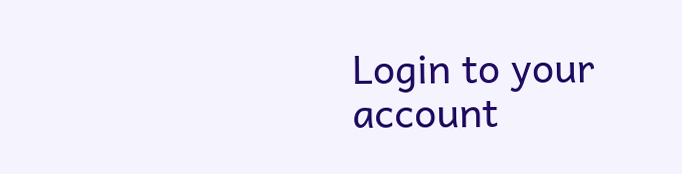Login to your account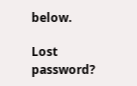below.

Lost password?